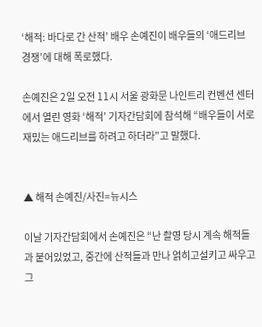‘해적: 바다로 간 산적’ 배우 손예진이 배우들의 ‘애드리브 경쟁’에 대해 폭로했다.

손예진은 2일 오전 11시 서울 광화문 나인트리 컨벤션 센터에서 열린 영화 ‘해적’ 기자간담회에 참석해 “배우들이 서로 재밌는 애드리브를 하려고 하더라”고 말했다.


▲ 해적 손예진/사진=뉴시스

이날 기자간담회에서 손예진은 “난 촬영 당시 계속 해적들과 붙어있었고, 중간에 산적들과 만나 얽히고설키고 싸우고 그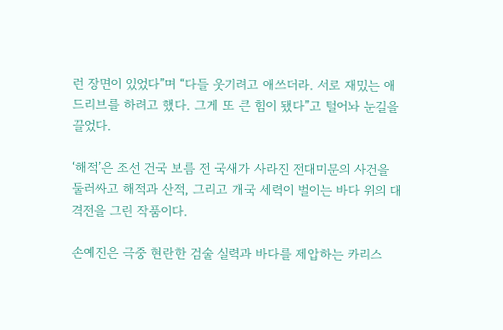런 장면이 있었다”며 “다들 웃기려고 애쓰더라. 서로 재밌는 애드리브를 하려고 했다. 그게 또 큰 힘이 됐다”고 털어놔 눈길을 끌었다.

‘해적’은 조선 건국 보름 전 국새가 사라진 전대미문의 사건을 둘러싸고 해적과 산적, 그리고 개국 세력이 벌이는 바다 위의 대격전을 그린 작품이다.

손예진은 극중 현란한 검술 실력과 바다를 제압하는 카리스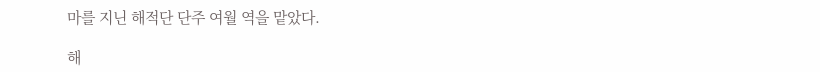마를 지닌 해적단 단주 여월 역을 맡았다.

해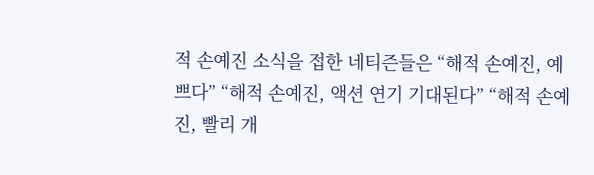적 손예진 소식을 접한 네티즌들은 “해적 손예진, 예쁘다” “해적 손예진, 액션 연기 기대된다” “해적 손예진, 빨리 개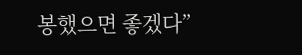봉했으면 좋겠다”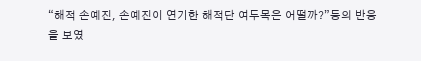“해적 손예진, 손예진이 연기한 해적단 여두목은 어떨까?”등의 반응을 보였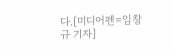다.[미디어펜=임창규 기자]